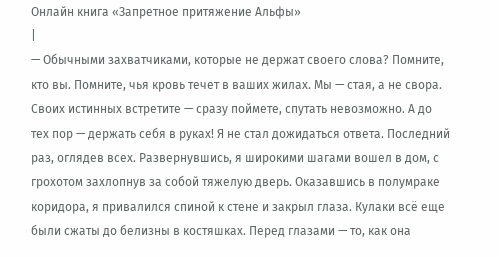Онлайн книга «Запретное притяжение Альфы»
|
— Обычными захватчиками, которые не держат своего слова? Помните, кто вы. Помните, чья кровь течет в ваших жилах. Мы — стая, а не свора. Своих истинных встретите — сразу поймете, спутать невозможно. А до тех пор — держать себя в руках! Я не стал дожидаться ответа. Последний раз, оглядев всех. Развернувшись, я широкими шагами вошел в дом, с грохотом захлопнув за собой тяжелую дверь. Оказавшись в полумраке коридора, я привалился спиной к стене и закрыл глаза. Кулаки всё еще были сжаты до белизны в костяшках. Перед глазами — то, как она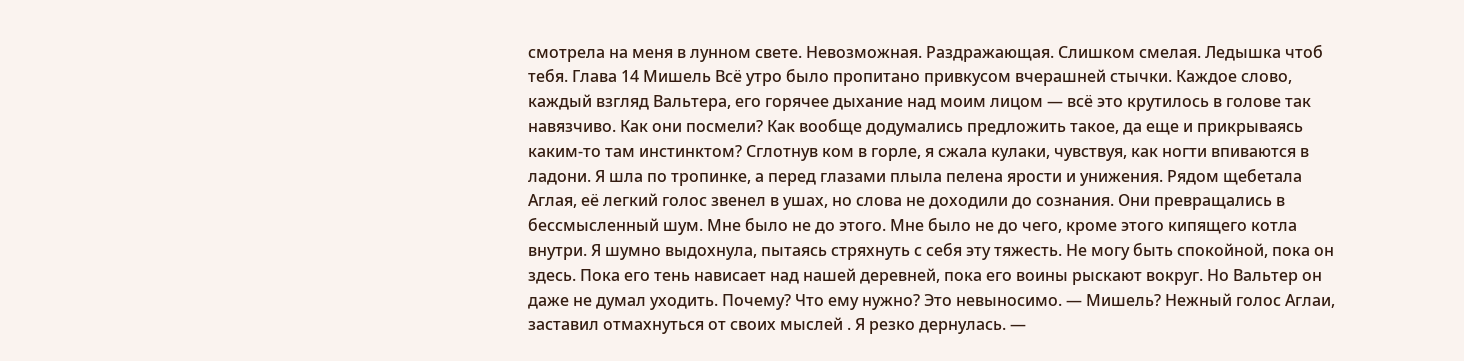смотрела на меня в лунном свете. Невозможная. Раздражающая. Слишком смелая. Ледышка чтоб тебя. Глава 14 Мишель Всё утро было пропитано привкусом вчерашней стычки. Каждое слово, каждый взгляд Вальтера, его горячее дыхание над моим лицом — всё это крутилось в голове так навязчиво. Как они посмели? Как вообще додумались предложить такое, да еще и прикрываясь каким-то там инстинктом? Сглотнув ком в горле, я сжала кулаки, чувствуя, как ногти впиваются в ладони. Я шла по тропинке, а перед глазами плыла пелена ярости и унижения. Рядом щебетала Аглая, её легкий голос звенел в ушах, но слова не доходили до сознания. Они превращались в бессмысленный шум. Мне было не до этого. Мне было не до чего, кроме этого кипящего котла внутри. Я шумно выдохнула, пытаясь стряхнуть с себя эту тяжесть. Не могу быть спокойной, пока он здесь. Пока его тень нависает над нашей деревней, пока его воины рыскают вокруг. Но Вальтер он даже не думал уходить. Почему? Что ему нужно? Это невыносимо. — Мишель? Нежный голос Аглаи, заставил отмахнуться от своих мыслей . Я резко дернулась. —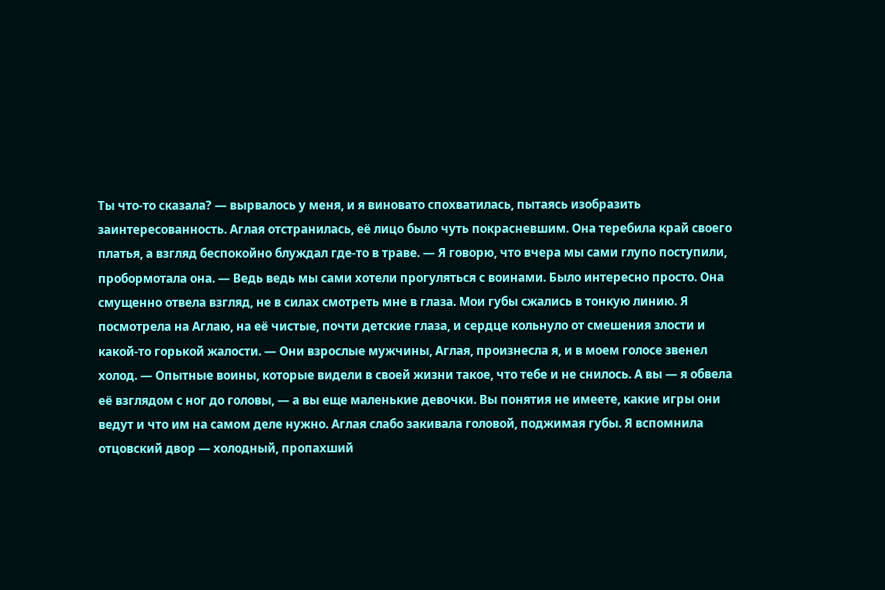Ты что-то сказала? — вырвалось у меня, и я виновато спохватилась, пытаясь изобразить заинтересованность. Аглая отстранилась, её лицо было чуть покрасневшим. Она теребила край своего платья, а взгляд беспокойно блуждал где-то в траве. — Я говорю, что вчера мы сами глупо поступили, пробормотала она. — Ведь ведь мы сами хотели прогуляться с воинами. Было интересно просто. Она смущенно отвела взгляд, не в силах смотреть мне в глаза. Мои губы сжались в тонкую линию. Я посмотрела на Аглаю, на её чистые, почти детские глаза, и сердце кольнуло от смешения злости и какой-то горькой жалости. — Они взрослые мужчины, Аглая, произнесла я, и в моем голосе звенел холод. — Опытные воины, которые видели в своей жизни такое, что тебе и не снилось. А вы — я обвела её взглядом с ног до головы, — а вы еще маленькие девочки. Вы понятия не имеете, какие игры они ведут и что им на самом деле нужно. Аглая слабо закивала головой, поджимая губы. Я вспомнила отцовский двор — холодный, пропахший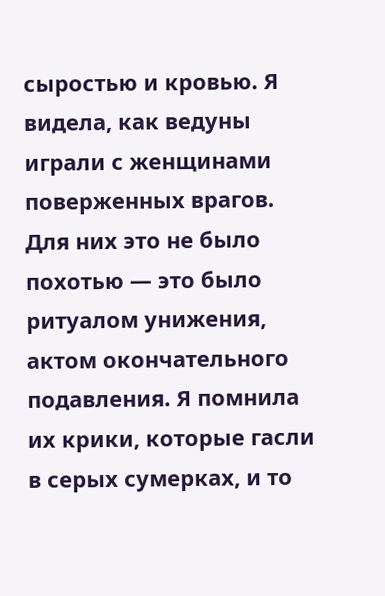сыростью и кровью. Я видела, как ведуны играли с женщинами поверженных врагов. Для них это не было похотью — это было ритуалом унижения, актом окончательного подавления. Я помнила их крики, которые гасли в серых сумерках, и то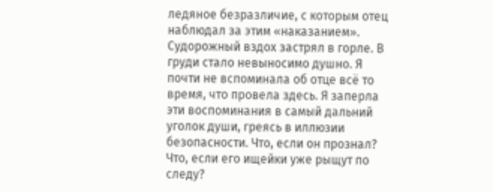ледяное безразличие, с которым отец наблюдал за этим «наказанием». Судорожный вздох застрял в горле. В груди стало невыносимо душно. Я почти не вспоминала об отце всё то время, что провела здесь. Я заперла эти воспоминания в самый дальний уголок души, греясь в иллюзии безопасности. Что, если он прознал? Что, если его ищейки уже рыщут по следу?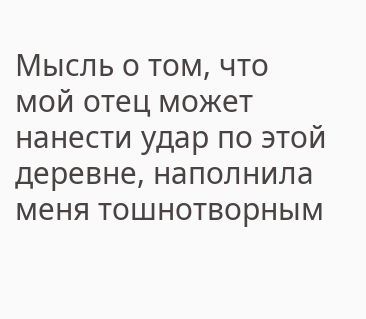Мысль о том, что мой отец может нанести удар по этой деревне, наполнила меня тошнотворным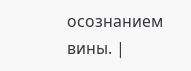осознанием вины. |